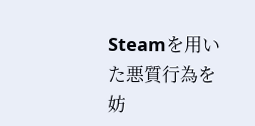Steamを用いた悪質行為を妨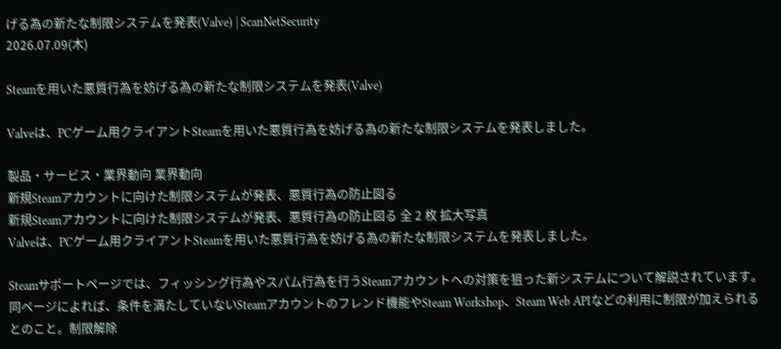げる為の新たな制限システムを発表(Valve) | ScanNetSecurity
2026.07.09(木)

Steamを用いた悪質行為を妨げる為の新たな制限システムを発表(Valve)

Valveは、PCゲーム用クライアントSteamを用いた悪質行為を妨げる為の新たな制限システムを発表しました。

製品・サービス・業界動向 業界動向
新規Steamアカウントに向けた制限システムが発表、悪質行為の防止図る
新規Steamアカウントに向けた制限システムが発表、悪質行為の防止図る 全 2 枚 拡大写真
Valveは、PCゲーム用クライアントSteamを用いた悪質行為を妨げる為の新たな制限システムを発表しました。

Steamサポートページでは、フィッシング行為やスパム行為を行うSteamアカウントへの対策を狙った新システムについて解説されています。同ページによれば、条件を満たしていないSteamアカウントのフレンド機能やSteam Workshop、Steam Web APIなどの利用に制限が加えられるとのこと。制限解除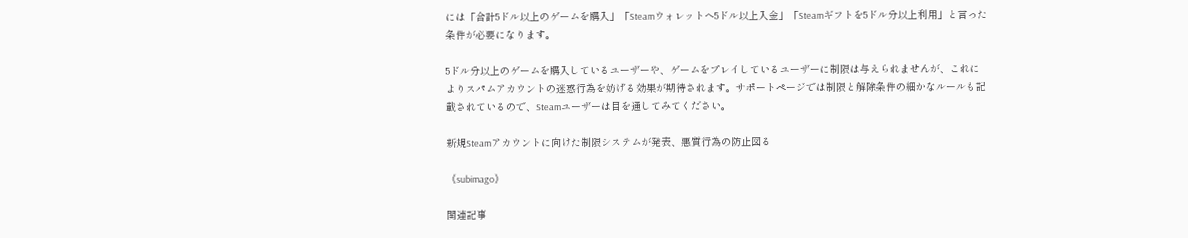には「合計5ドル以上のゲームを購入」「Steamウォレットへ5ドル以上入金」「Steamギフトを5ドル分以上利用」と言った条件が必要になります。

5ドル分以上のゲームを購入しているユーザーや、ゲームをプレイしているユーザーに制限は与えられませんが、これによりスパムアカウントの迷惑行為を妨げる効果が期待されます。サポートページでは制限と解除条件の細かなルールも記載されているので、Steamユーザーは目を通してみてください。

新規Steamアカウントに向けた制限システムが発表、悪質行為の防止図る

《subimago》

関連記事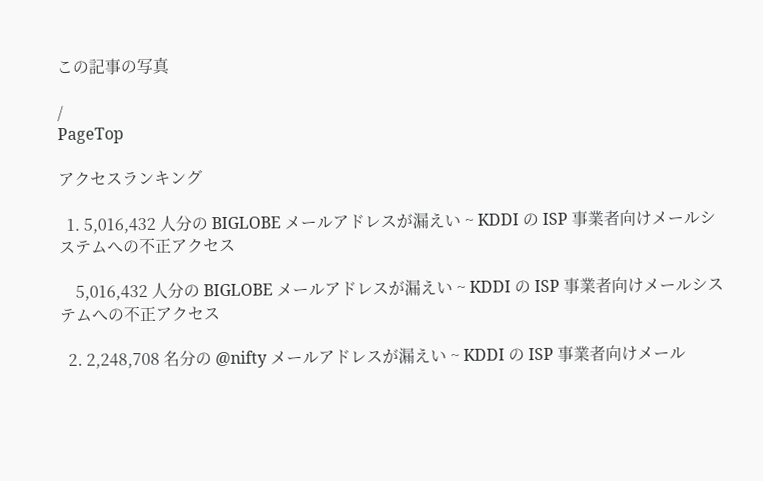この記事の写真

/
PageTop

アクセスランキング

  1. 5,016,432 人分の BIGLOBE メールアドレスが漏えい ~ KDDI の ISP 事業者向けメールシステムへの不正アクセス

    5,016,432 人分の BIGLOBE メールアドレスが漏えい ~ KDDI の ISP 事業者向けメールシステムへの不正アクセス

  2. 2,248,708 名分の @nifty メールアドレスが漏えい ~ KDDI の ISP 事業者向けメール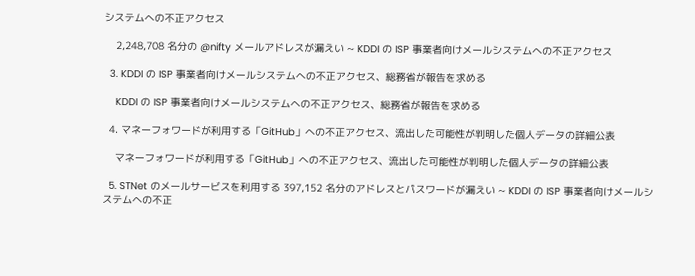システムへの不正アクセス

    2,248,708 名分の @nifty メールアドレスが漏えい ~ KDDI の ISP 事業者向けメールシステムへの不正アクセス

  3. KDDI の ISP 事業者向けメールシステムへの不正アクセス、総務省が報告を求める

    KDDI の ISP 事業者向けメールシステムへの不正アクセス、総務省が報告を求める

  4. マネーフォワードが利用する「GitHub」への不正アクセス、流出した可能性が判明した個人データの詳細公表

    マネーフォワードが利用する「GitHub」への不正アクセス、流出した可能性が判明した個人データの詳細公表

  5. STNet のメールサービスを利用する 397,152 名分のアドレスとパスワードが漏えい ~ KDDI の ISP 事業者向けメールシステムへの不正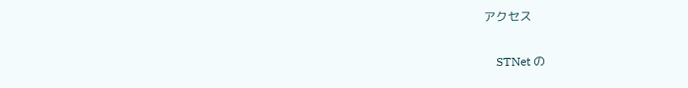アクセス

    STNet の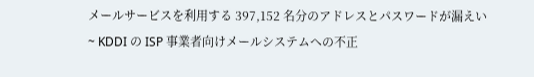メールサービスを利用する 397,152 名分のアドレスとパスワードが漏えい ~ KDDI の ISP 事業者向けメールシステムへの不正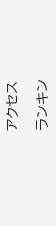アクセス

ランキン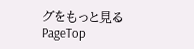グをもっと見る
PageTop